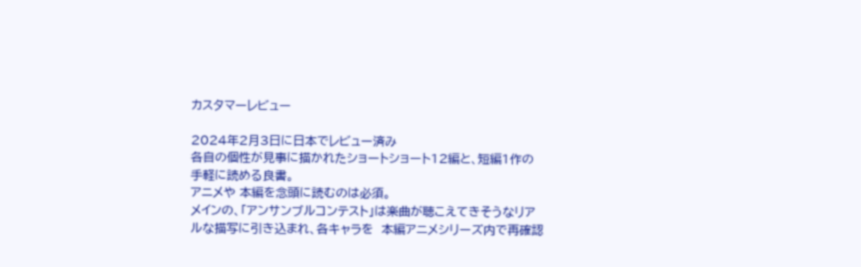カスタマーレビュー

2024年2月3日に日本でレビュー済み
各自の個性が見事に描かれたショートショート12編と、短編1作の手軽に読める良書。
アニメや 本編を念頭に読むのは必須。
メインの、「アンサンブルコンテスト」は楽曲が聴こえてきそうなリアルな描写に引き込まれ、各キャラを  本編アニメシリーズ内で再確認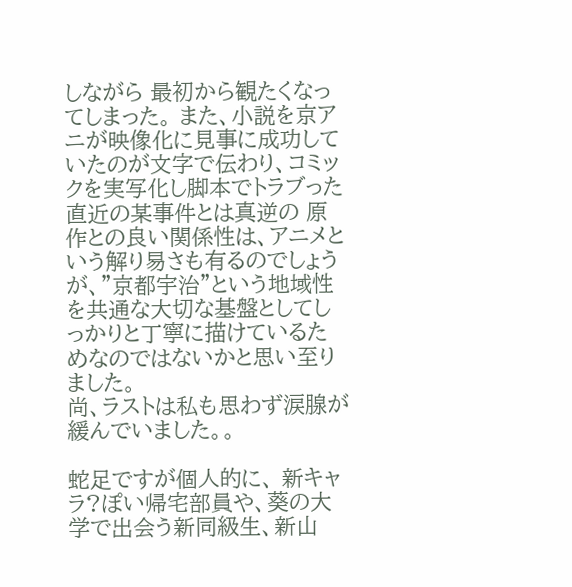しながら 最初から観たくなってしまった。 また、小説を京アニが映像化に見事に成功していたのが文字で伝わり、コミックを実写化し脚本でトラブった直近の某事件とは真逆の 原作との良い関係性は、アニメという解り易さも有るのでしょうが、”京都宇治”という地域性を共通な大切な基盤としてしっかりと丁寧に描けているためなのではないかと思い至りました。
尚、ラストは私も思わず涙腺が緩んでいました。。

蛇足ですが個人的に、 新キャラ?ぽい帰宅部員や、葵の大学で出会う新同級生、新山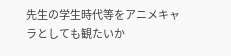先生の学生時代等をアニメキャラとしても観たいか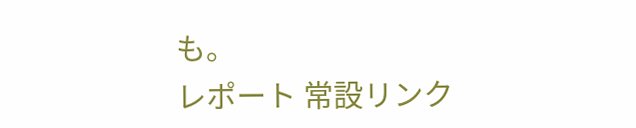も。
レポート 常設リンク